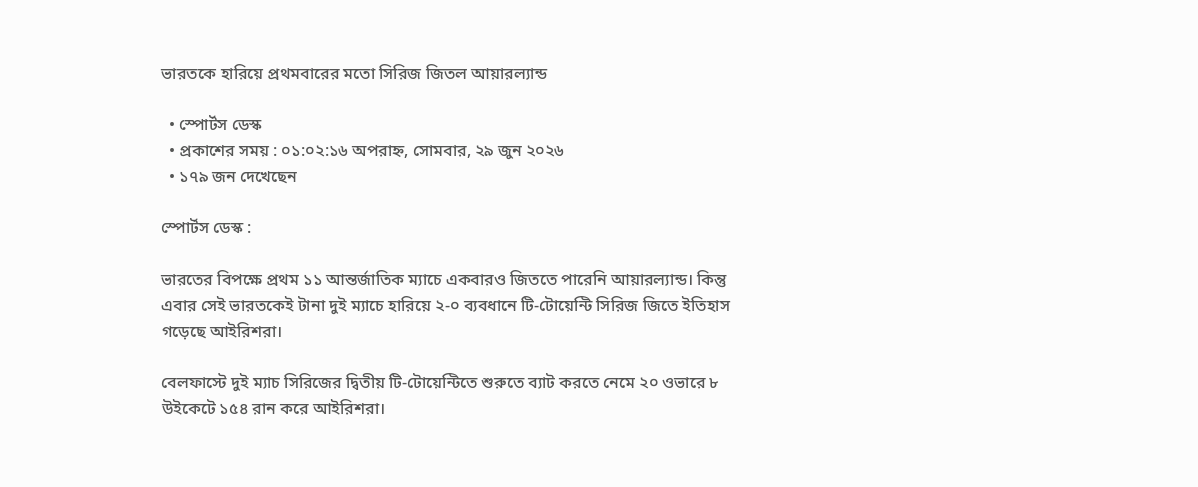ভারতকে হারিয়ে প্রথমবারের মতো সিরিজ জিতল আয়ারল্যান্ড

  • স্পোর্টস ডেস্ক
  • প্রকাশের সময় : ০১:০২:১৬ অপরাহ্ন, সোমবার, ২৯ জুন ২০২৬
  • ১৭৯ জন দেখেছেন

স্পোর্টস ডেস্ক :

ভারতের বিপক্ষে প্রথম ১১ আন্তর্জাতিক ম্যাচে একবারও জিততে পারেনি আয়ারল্যান্ড। কিন্তু এবার সেই ভারতকেই টানা দুই ম্যাচে হারিয়ে ২-০ ব্যবধানে টি-টোয়েন্টি সিরিজ জিতে ইতিহাস গড়েছে আইরিশরা।

বেলফাস্টে দুই ম্যাচ সিরিজের দ্বিতীয় টি-টোয়েন্টিতে শুরুতে ব্যাট করতে নেমে ২০ ওভারে ৮ উইকেটে ১৫৪ রান করে আইরিশরা।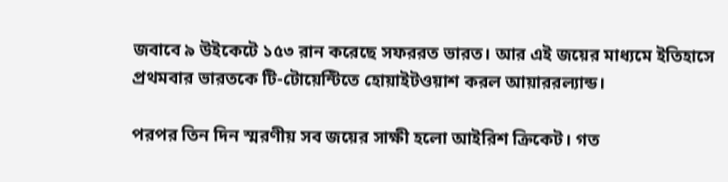জবাবে ৯ উইকেটে ১৫৩ রান করেছে সফররত ভারত। আর এই জয়ের মাধ্যমে ইতিহাসে প্রথমবার ভারতকে টি-টোয়েন্টিতে হোয়াইটওয়াশ করল আয়াররল্যান্ড।

পরপর তিন দিন স্মরণীয় সব জয়ের সাক্ষী হলো আইরিশ ক্রিকেট। গত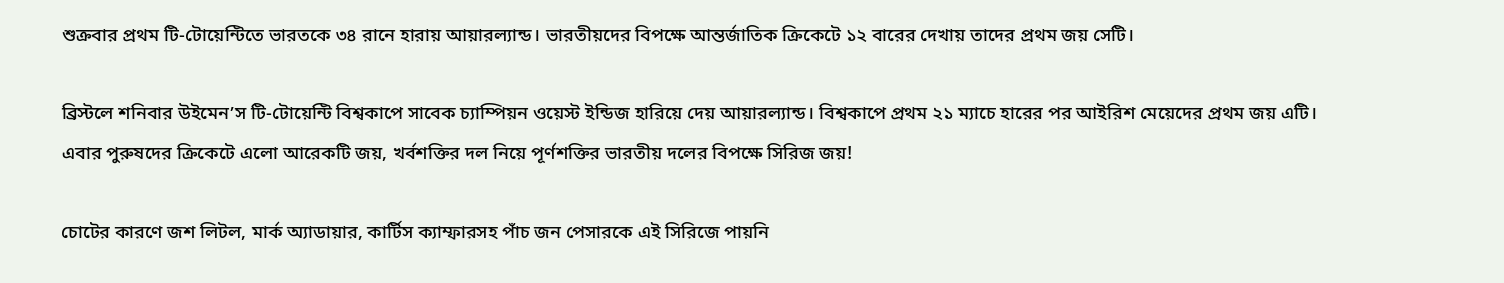শুক্রবার প্রথম টি-টোয়েন্টিতে ভারতকে ৩৪ রানে হারায় আয়ারল্যান্ড। ভারতীয়দের বিপক্ষে আন্তর্জাতিক ক্রিকেটে ১২ বারের দেখায় তাদের প্রথম জয় সেটি।

ব্রিস্টলে শনিবার উইমেন’স টি-টোয়েন্টি বিশ্বকাপে সাবেক চ্যাম্পিয়ন ওয়েস্ট ইন্ডিজ হারিয়ে দেয় আয়ারল্যান্ড। বিশ্বকাপে প্রথম ২১ ম্যাচে হারের পর আইরিশ মেয়েদের প্রথম জয় এটি। এবার পুরুষদের ক্রিকেটে এলো আরেকটি জয়, খর্বশক্তির দল নিয়ে পূর্ণশক্তির ভারতীয় দলের বিপক্ষে সিরিজ জয়!

চোটের কারণে জশ লিটল, মার্ক অ্যাডায়ার, কার্টিস ক্যাম্ফারসহ পাঁচ জন পেসারকে এই সিরিজে পায়নি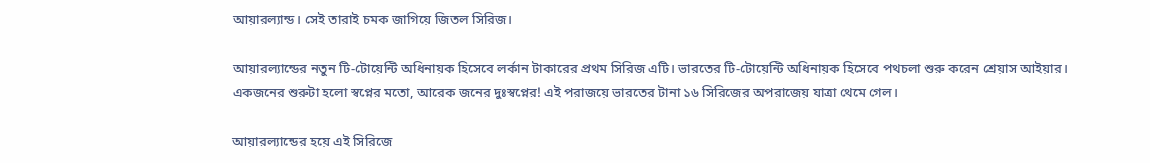আয়ারল্যান্ড। সেই তারাই চমক জাগিয়ে জিতল সিরিজ।

আয়ারল্যান্ডের নতুন টি-টোয়েন্টি অধিনায়ক হিসেবে লর্কান টাকারের প্রথম সিরিজ এটি। ভারতের টি-টোয়েন্টি অধিনায়ক হিসেবে পথচলা শুরু করেন শ্রেয়াস আইয়ার। একজনের শুরুটা হলো স্বপ্নের মতো, আরেক জনের দুঃস্বপ্নের! এই পরাজয়ে ভারতের টানা ১৬ সিরিজের অপরাজেয় যাত্রা থেমে গেল।

আয়ারল্যান্ডের হয়ে এই সিরিজে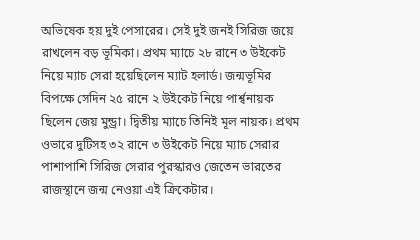অভিষেক হয় দুই পেসারের। সেই দুই জনই সিরিজ জয়ে রাখলেন বড় ভূমিকা। প্রথম ম্যাচে ২৮ রানে ৩ উইকেট নিয়ে ম্যাচ সেরা হয়েছিলেন ম্যাট হলার্ড। জন্মভূমির বিপক্ষে সেদিন ২৫ রানে ২ উইকেট নিয়ে পার্শ্বনায়ক ছিলেন জেয় মুন্ড্রা। দ্বিতীয় ম্যাচে তিনিই মূল নায়ক। প্রথম ওভারে দুটিসহ ৩২ রানে ৩ উইকেট নিয়ে ম্যাচ সেরার পাশাপাশি সিরিজ সেরার পুরস্কারও জেতেন ভারতের রাজস্থানে জন্ম নেওয়া এই ক্রিকেটার।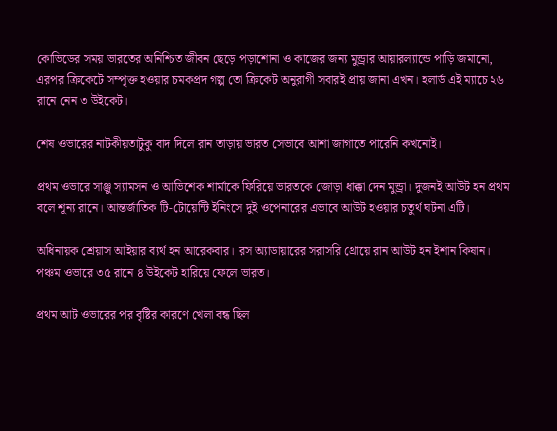কোভিডের সময় ভারতের অনিশ্চিত জীবন ছেড়ে পড়াশোনা ও কাজের জন্য মুন্ড্রার আয়ারল্যান্ডে পাড়ি জমানো, এরপর ক্রিকেটে সম্পৃক্ত হওয়ার চমকপ্রদ গল্প তো ক্রিকেট অনুরাগী সবারই প্রায় জানা এখন। হলার্ড এই ম্যাচে ২৬ রানে নেন ৩ উইকেট।

শেষ ওভারের নাটকীয়তাটুকু বাদ দিলে রান তাড়ায় ভারত সেভাবে আশা জাগাতে পারেনি কখনোই।

প্রথম ওভারে সাঞ্জু স্যামসন ও আভিশেক শার্মাকে ফিরিয়ে ভারতকে জোড়া ধাক্কা দেন মুন্ড্রা। দুজনই আউট হন প্রথম বলে শূন্য রানে। আন্তর্জাতিক টি-টোয়েন্টি ইনিংসে দুই ওপেনারের এভাবে আউট হওয়ার চতুর্থ ঘটনা এটি।

অধিনায়ক শ্রেয়াস আইয়ার ব্যর্থ হন আরেকবার। রস অ্যাডায়ারের সরাসরি থ্রোয়ে রান আউট হন ইশান কিষান। পঞ্চম ওভারে ৩৫ রানে ৪ উইকেট হারিয়ে ফেলে ভারত।

প্রথম আট ওভারের পর বৃষ্টির কারণে খেলা বন্ধ ছিল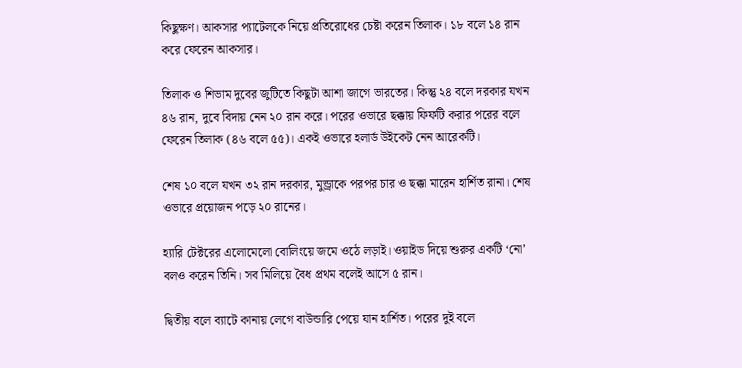কিছুক্ষণ। আকসার প্যাটেলকে নিয়ে প্রতিরোধের চেষ্টা করেন তিলাক। ১৮ বলে ১৪ রান করে ফেরেন আকসার।

তিলাক ও শিভাম দুবের জুটিতে কিছুটা আশা জাগে ভারতের। কিন্তু ২৪ বলে দরকার যখন ৪৬ রান, দুবে বিদায় নেন ২০ রান করে। পরের ওভারে ছক্কায় ফিফটি করার পরের বলে ফেরেন তিলাক (৪৬ বলে ৫৫)। একই ওভারে হলার্ড উইকেট নেন আরেকটি।

শেষ ১০ বলে যখন ৩২ রান দরকার, মুন্ড্রাকে পরপর চার ও ছক্কা মারেন হার্শিত রানা। শেষ ওভারে প্রয়োজন পড়ে ২০ রানের।

হ্যারি টেক্টরের এলোমেলো বোলিংয়ে জমে ওঠে লড়াই। ওয়াইড দিয়ে শুরুর একটি ‘নো’ বলও করেন তিনি। সব মিলিয়ে বৈধ প্রথম বলেই আসে ৫ রান।

দ্বিতীয় বলে ব্যাটে কানায় লেগে বাউন্ডারি পেয়ে যান হার্শিত। পরের দুই বলে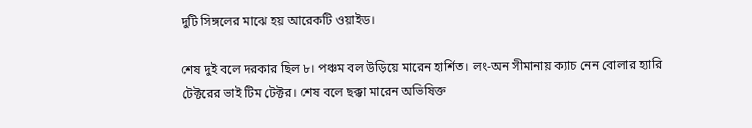দুটি সিঙ্গলের মাঝে হয় আরেকটি ওয়াইড।

শেষ দুই বলে দরকার ছিল ৮। পঞ্চম বল উড়িয়ে মারেন হার্শিত। লং-অন সীমানায় ক্যাচ নেন বোলার হ্যারি টেক্টরের ভাই টিম টেক্টর। শেষ বলে ছক্কা মারেন অভিষিক্ত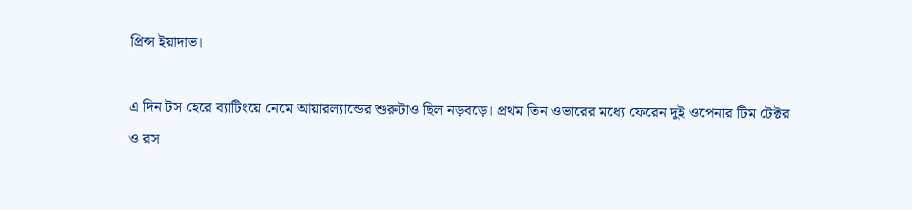প্রিন্স ইয়াদাভ।

এ দিন টস হেরে ব্যাটিংয়ে নেমে আয়ারল্যান্ডের শুরুটাও ছিল নড়বড়ে। প্রথম তিন ওভারের মধ্যে ফেরেন দুই ওপেনার টিম টেক্টর ও রস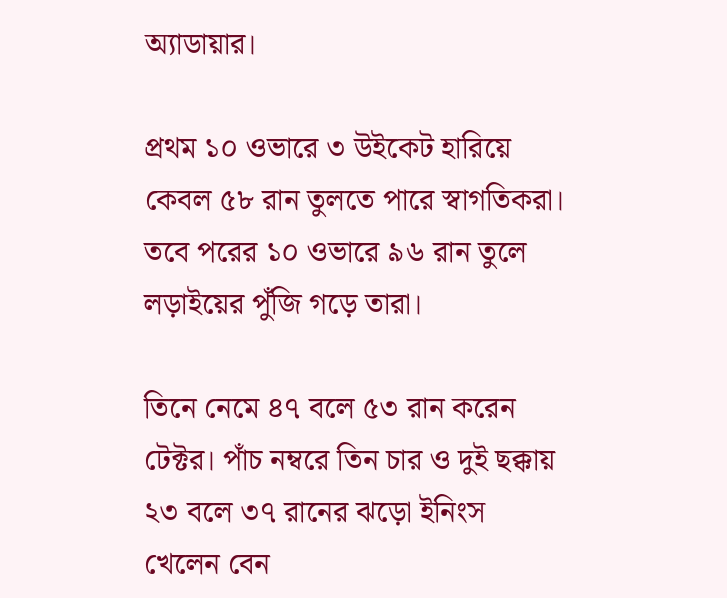অ্যাডায়ার।

প্রথম ১০ ওভারে ৩ উইকেট হারিয়ে কেবল ৫৮ রান তুলতে পারে স্বাগতিকরা। তবে পরের ১০ ওভারে ৯৬ রান তুলে লড়াইয়ের পুঁজি গড়ে তারা।

তিনে নেমে ৪৭ বলে ৫৩ রান করেন টেক্টর। পাঁচ নম্বরে তিন চার ও দুই ছক্কায় ২৩ বলে ৩৭ রানের ঝড়ো ইনিংস খেলেন বেন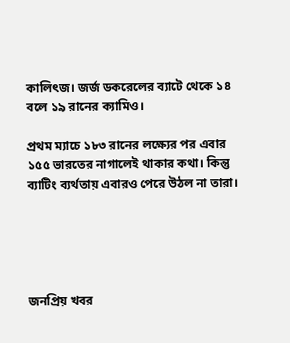কালিৎজ। জর্জ ডকরেলের ব্যাটে থেকে ১৪ বলে ১৯ রানের ক্যামিও।

প্রথম ম্যাচে ১৮৩ রানের লক্ষ্যের পর এবার ১৫৫ ভারতের নাগালেই থাকার কথা। কিন্তু ব্যাটিং ব্যর্থতায় এবারও পেরে উঠল না তারা।





জনপ্রিয় খবর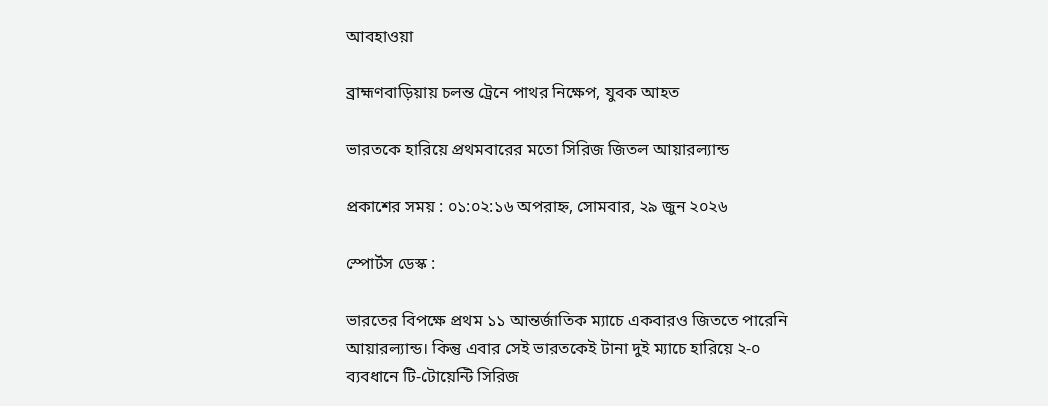আবহাওয়া

ব্রাহ্মণবাড়িয়ায় চলন্ত ট্রেনে পাথর নিক্ষেপ, যুবক আহত

ভারতকে হারিয়ে প্রথমবারের মতো সিরিজ জিতল আয়ারল্যান্ড

প্রকাশের সময় : ০১:০২:১৬ অপরাহ্ন, সোমবার, ২৯ জুন ২০২৬

স্পোর্টস ডেস্ক :

ভারতের বিপক্ষে প্রথম ১১ আন্তর্জাতিক ম্যাচে একবারও জিততে পারেনি আয়ারল্যান্ড। কিন্তু এবার সেই ভারতকেই টানা দুই ম্যাচে হারিয়ে ২-০ ব্যবধানে টি-টোয়েন্টি সিরিজ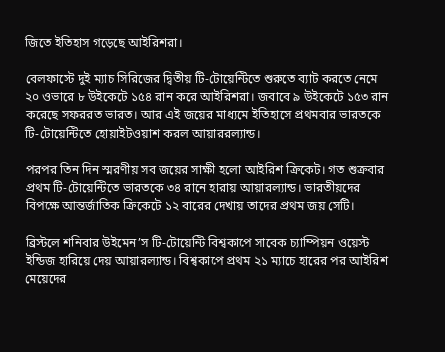জিতে ইতিহাস গড়েছে আইরিশরা।

বেলফাস্টে দুই ম্যাচ সিরিজের দ্বিতীয় টি-টোয়েন্টিতে শুরুতে ব্যাট করতে নেমে ২০ ওভারে ৮ উইকেটে ১৫৪ রান করে আইরিশরা। জবাবে ৯ উইকেটে ১৫৩ রান করেছে সফররত ভারত। আর এই জয়ের মাধ্যমে ইতিহাসে প্রথমবার ভারতকে টি-টোয়েন্টিতে হোয়াইটওয়াশ করল আয়াররল্যান্ড।

পরপর তিন দিন স্মরণীয় সব জয়ের সাক্ষী হলো আইরিশ ক্রিকেট। গত শুক্রবার প্রথম টি-টোয়েন্টিতে ভারতকে ৩৪ রানে হারায় আয়ারল্যান্ড। ভারতীয়দের বিপক্ষে আন্তর্জাতিক ক্রিকেটে ১২ বারের দেখায় তাদের প্রথম জয় সেটি।

ব্রিস্টলে শনিবার উইমেন’স টি-টোয়েন্টি বিশ্বকাপে সাবেক চ্যাম্পিয়ন ওয়েস্ট ইন্ডিজ হারিয়ে দেয় আয়ারল্যান্ড। বিশ্বকাপে প্রথম ২১ ম্যাচে হারের পর আইরিশ মেয়েদের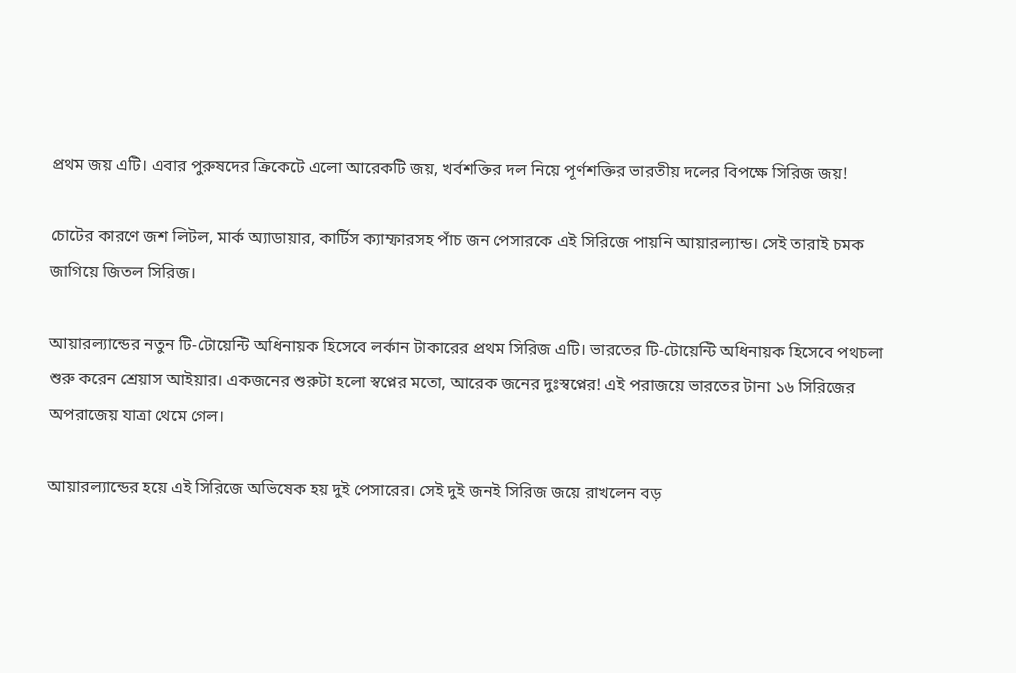প্রথম জয় এটি। এবার পুরুষদের ক্রিকেটে এলো আরেকটি জয়, খর্বশক্তির দল নিয়ে পূর্ণশক্তির ভারতীয় দলের বিপক্ষে সিরিজ জয়!

চোটের কারণে জশ লিটল, মার্ক অ্যাডায়ার, কার্টিস ক্যাম্ফারসহ পাঁচ জন পেসারকে এই সিরিজে পায়নি আয়ারল্যান্ড। সেই তারাই চমক জাগিয়ে জিতল সিরিজ।

আয়ারল্যান্ডের নতুন টি-টোয়েন্টি অধিনায়ক হিসেবে লর্কান টাকারের প্রথম সিরিজ এটি। ভারতের টি-টোয়েন্টি অধিনায়ক হিসেবে পথচলা শুরু করেন শ্রেয়াস আইয়ার। একজনের শুরুটা হলো স্বপ্নের মতো, আরেক জনের দুঃস্বপ্নের! এই পরাজয়ে ভারতের টানা ১৬ সিরিজের অপরাজেয় যাত্রা থেমে গেল।

আয়ারল্যান্ডের হয়ে এই সিরিজে অভিষেক হয় দুই পেসারের। সেই দুই জনই সিরিজ জয়ে রাখলেন বড়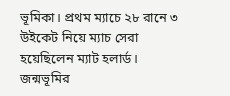ভূমিকা। প্রথম ম্যাচে ২৮ রানে ৩ উইকেট নিয়ে ম্যাচ সেরা হয়েছিলেন ম্যাট হলার্ড। জন্মভূমির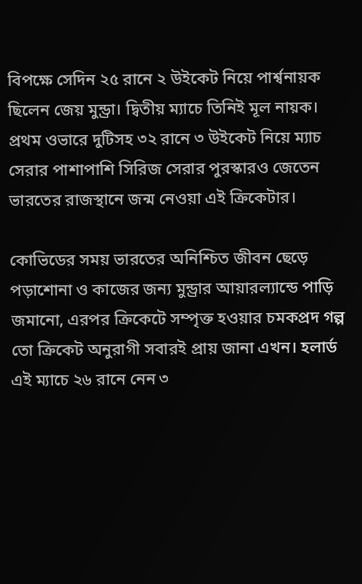বিপক্ষে সেদিন ২৫ রানে ২ উইকেট নিয়ে পার্শ্বনায়ক ছিলেন জেয় মুন্ড্রা। দ্বিতীয় ম্যাচে তিনিই মূল নায়ক। প্রথম ওভারে দুটিসহ ৩২ রানে ৩ উইকেট নিয়ে ম্যাচ সেরার পাশাপাশি সিরিজ সেরার পুরস্কারও জেতেন ভারতের রাজস্থানে জন্ম নেওয়া এই ক্রিকেটার।

কোভিডের সময় ভারতের অনিশ্চিত জীবন ছেড়ে পড়াশোনা ও কাজের জন্য মুন্ড্রার আয়ারল্যান্ডে পাড়ি জমানো, এরপর ক্রিকেটে সম্পৃক্ত হওয়ার চমকপ্রদ গল্প তো ক্রিকেট অনুরাগী সবারই প্রায় জানা এখন। হলার্ড এই ম্যাচে ২৬ রানে নেন ৩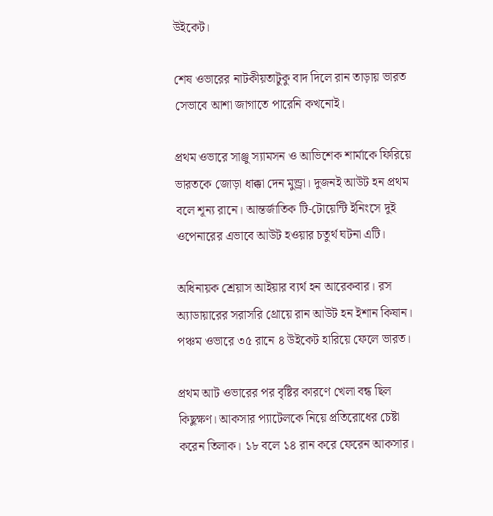উইকেট।

শেষ ওভারের নাটকীয়তাটুকু বাদ দিলে রান তাড়ায় ভারত সেভাবে আশা জাগাতে পারেনি কখনোই।

প্রথম ওভারে সাঞ্জু স্যামসন ও আভিশেক শার্মাকে ফিরিয়ে ভারতকে জোড়া ধাক্কা দেন মুন্ড্রা। দুজনই আউট হন প্রথম বলে শূন্য রানে। আন্তর্জাতিক টি-টোয়েন্টি ইনিংসে দুই ওপেনারের এভাবে আউট হওয়ার চতুর্থ ঘটনা এটি।

অধিনায়ক শ্রেয়াস আইয়ার ব্যর্থ হন আরেকবার। রস অ্যাডায়ারের সরাসরি থ্রোয়ে রান আউট হন ইশান কিষান। পঞ্চম ওভারে ৩৫ রানে ৪ উইকেট হারিয়ে ফেলে ভারত।

প্রথম আট ওভারের পর বৃষ্টির কারণে খেলা বন্ধ ছিল কিছুক্ষণ। আকসার প্যাটেলকে নিয়ে প্রতিরোধের চেষ্টা করেন তিলাক। ১৮ বলে ১৪ রান করে ফেরেন আকসার।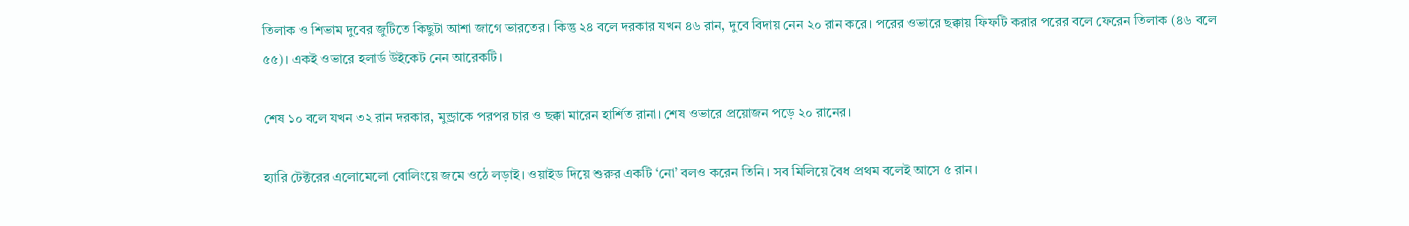তিলাক ও শিভাম দুবের জুটিতে কিছুটা আশা জাগে ভারতের। কিন্তু ২৪ বলে দরকার যখন ৪৬ রান, দুবে বিদায় নেন ২০ রান করে। পরের ওভারে ছক্কায় ফিফটি করার পরের বলে ফেরেন তিলাক (৪৬ বলে ৫৫)। একই ওভারে হলার্ড উইকেট নেন আরেকটি।

শেষ ১০ বলে যখন ৩২ রান দরকার, মুন্ড্রাকে পরপর চার ও ছক্কা মারেন হার্শিত রানা। শেষ ওভারে প্রয়োজন পড়ে ২০ রানের।

হ্যারি টেক্টরের এলোমেলো বোলিংয়ে জমে ওঠে লড়াই। ওয়াইড দিয়ে শুরুর একটি ‘নো’ বলও করেন তিনি। সব মিলিয়ে বৈধ প্রথম বলেই আসে ৫ রান।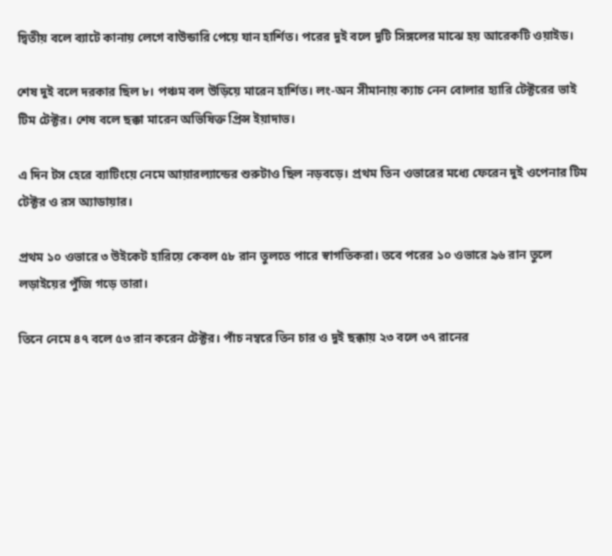দ্বিতীয় বলে ব্যাটে কানায় লেগে বাউন্ডারি পেয়ে যান হার্শিত। পরের দুই বলে দুটি সিঙ্গলের মাঝে হয় আরেকটি ওয়াইড।

শেষ দুই বলে দরকার ছিল ৮। পঞ্চম বল উড়িয়ে মারেন হার্শিত। লং-অন সীমানায় ক্যাচ নেন বোলার হ্যারি টেক্টরের ভাই টিম টেক্টর। শেষ বলে ছক্কা মারেন অভিষিক্ত প্রিন্স ইয়াদাভ।

এ দিন টস হেরে ব্যাটিংয়ে নেমে আয়ারল্যান্ডের শুরুটাও ছিল নড়বড়ে। প্রথম তিন ওভারের মধ্যে ফেরেন দুই ওপেনার টিম টেক্টর ও রস অ্যাডায়ার।

প্রথম ১০ ওভারে ৩ উইকেট হারিয়ে কেবল ৫৮ রান তুলতে পারে স্বাগতিকরা। তবে পরের ১০ ওভারে ৯৬ রান তুলে লড়াইয়ের পুঁজি গড়ে তারা।

তিনে নেমে ৪৭ বলে ৫৩ রান করেন টেক্টর। পাঁচ নম্বরে তিন চার ও দুই ছক্কায় ২৩ বলে ৩৭ রানের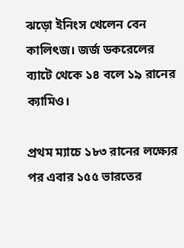ঝড়ো ইনিংস খেলেন বেন কালিৎজ। জর্জ ডকরেলের ব্যাটে থেকে ১৪ বলে ১৯ রানের ক্যামিও।

প্রথম ম্যাচে ১৮৩ রানের লক্ষ্যের পর এবার ১৫৫ ভারতের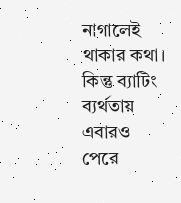নাগালেই থাকার কথা। কিন্তু ব্যাটিং ব্যর্থতায় এবারও পেরে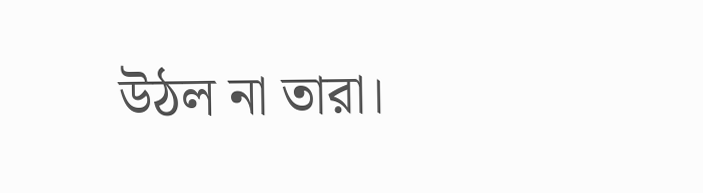উঠল না তারা।